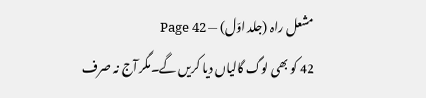مشعل راہ (جلد اوّل) — Page 42
42 کو بھی لوگ گالیاں دیا کریں گے۔مگر آج نہ صرف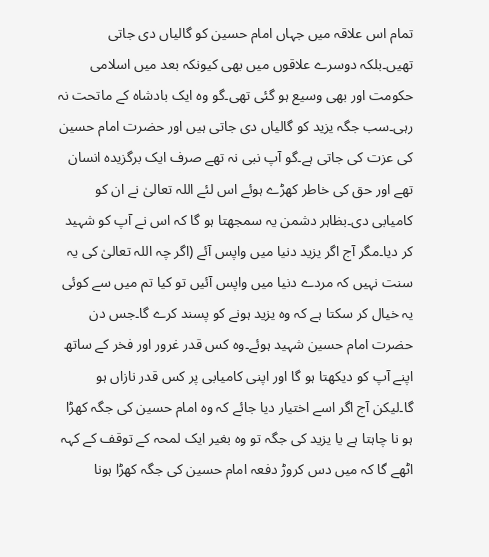تمام اس علاقہ میں جہاں امام حسین کو گالیاں دی جاتی تھیں۔بلکہ دوسرے علاقوں میں بھی کیونکہ بعد میں اسلامی حکومت اور بھی وسیع ہو گئی تھی۔گو وہ ایک بادشاہ کے ماتحت نہ رہی۔سب جگہ یزید کو گالیاں دی جاتی ہیں اور حضرت امام حسین کی عزت کی جاتی ہے۔گو آپ نبی نہ تھے صرف ایک برگزیدہ انسان تھے اور حق کی خاطر کھڑے ہوئے اس لئے اللہ تعالیٰ نے ان کو کامیابی دی۔بظاہر دشمن یہ سمجھتا ہو گا کہ اس نے آپ کو شہید کر دیا۔مگر آج اگر یزید دنیا میں واپس آئے (اگر چہ اللہ تعالیٰ کی یہ سنت نہیں کہ مردے دنیا میں واپس آئیں تو کیا تم میں سے کوئی یہ خیال کر سکتا ہے کہ وہ یزید ہونے کو پسند کرے گا۔جس دن حضرت امام حسین شہید ہوئے۔وہ کس قدر غرور اور فخر کے ساتھ اپنے آپ کو دیکھتا ہو گا اور اپنی کامیابی پر کس قدر نازاں ہو گا۔لیکن آج اگر اسے اختیار دیا جائے کہ وہ امام حسین کی جگہ کھڑا ہو نا چاہتا ہے یا یزید کی جگہ تو وہ بغیر ایک لمحہ کے توقف کے کہہ اٹھے گا کہ میں دس کروڑ دفعہ امام حسین کی جگہ کھڑا ہونا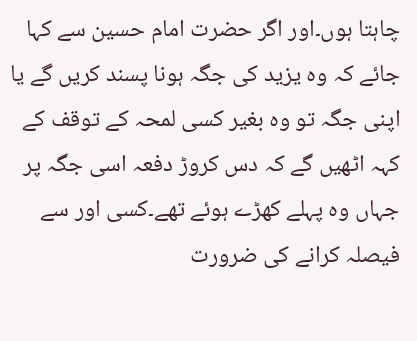چاہتا ہوں۔اور اگر حضرت امام حسین سے کہا جائے کہ وہ یزید کی جگہ ہونا پسند کریں گے یا اپنی جگہ تو وہ بغیر کسی لمحہ کے توقف کے کہہ اٹھیں گے کہ دس کروڑ دفعہ اسی جگہ پر جہاں وہ پہلے کھڑے ہوئے تھے۔کسی اور سے فیصلہ کرانے کی ضرورت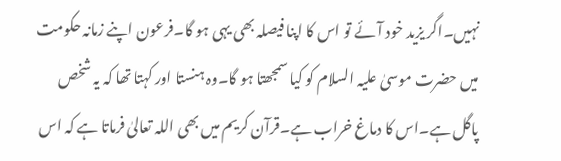نہیں۔اگر یزید خود آئے تو اس کا اپنا فیصلہ بھی یہی ہو گا۔فرعون اپنے زمانہ حکومت میں حضرت موسیٰ علیہ السلام کو کیا سمجھتا ہو گا۔وہ ہنستا اور کہتا تھا کہ یہ شخص پاگل ہے۔اس کا دماغ خراب ہے۔قرآن کریم میں بھی اللہ تعالیٰ فرماتا ہے کہ اس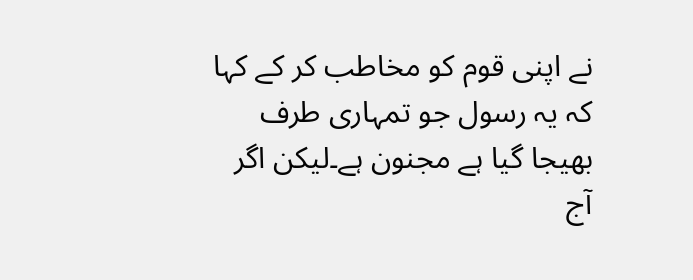نے اپنی قوم کو مخاطب کر کے کہا کہ یہ رسول جو تمہاری طرف بھیجا گیا ہے مجنون ہے۔لیکن اگر آج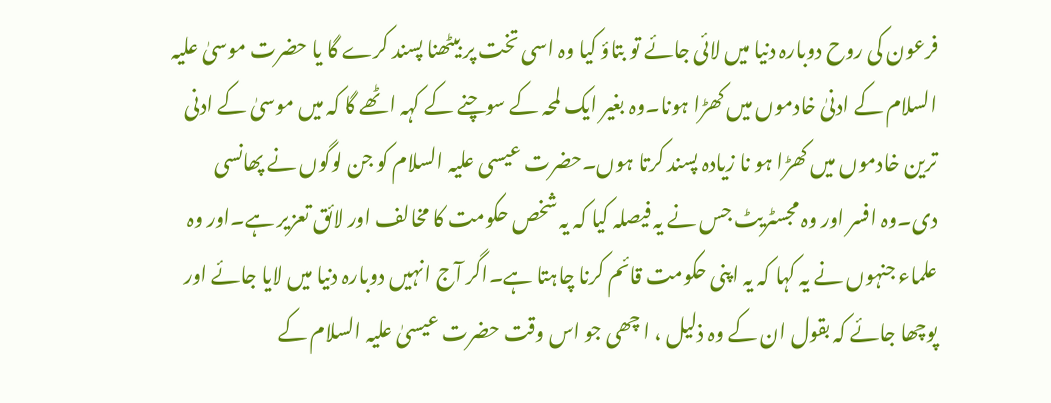فرعون کی روح دوبارہ دنیا میں لائی جائے تو بتاؤ کیا وہ اسی تخت پر بیٹھنا پسند کرے گا یا حضرت موسیٰ علیہ السلام کے ادنیٰ خادموں میں کھڑا ہونا۔وہ بغیر ایک لمحہ کے سوچنے کے کہہ اٹھے گا کہ میں موسیٰ کے ادنی ترین خادموں میں کھڑا ہو نا زیادہ پسند کرتا ہوں۔حضرت عیسی علیہ السلام کو جن لوگوں نے پھانسی دی۔وہ افسر اور وہ مجسٹریٹ جس نے یہ فیصلہ کیا کہ یہ شخص حکومت کا مخالف اور لائق تعزیر ہے۔اور وہ علماء جنہوں نے یہ کہا کہ یہ اپنی حکومت قائم کرنا چاہتا ہے۔اگر آج انہیں دوبارہ دنیا میں لایا جائے اور پوچھا جائے کہ بقول ان کے وہ ذلیل ، ا چھی جو اس وقت حضرت عیسیٰ علیہ السلام کے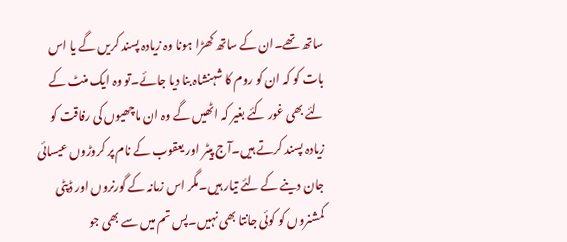ساتھ تھے۔ان کے ساتھ کھڑا ہونا وہ زیادہ پسند کریں گے یا اس بات کو کہ ان کو روم کا شہنشاہ بنا دیا جائے۔تو وہ ایک منٹ کے لئے بھی غور کئے بغیر کہ اٹھیں گے وہ ان ماچھیوں کی رفاقت کو زیادہ پسند کرتے ہیں۔آج پیٹر اور یعقوب کے نام پر کروڑوں عیسائی جان دینے کے لئے تیار ہیں۔مگر اس زمانہ کے گورنروں اور ڈپٹی کمشنروں کو کوئی جانتا بھی نہیں۔پس تم میں سے بھی جو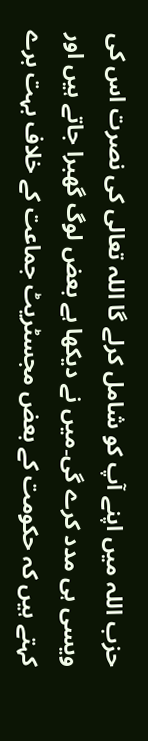حزب اللہ میں اپنے آپ کو شامل کرلے گا اللہ تعالی کی نصرت اس کی ویسی ہی مدد کرے گی۔میں نے دیکھا ہے بعض لوگ گھبرا جاتے ہیں اور کہتے ہیں کہ حکومت کے بعض مجسٹریٹ جماعت کے خلاف بہت برے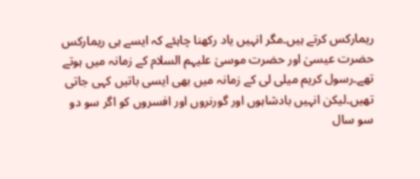ریمارکس کرتے ہیں۔مگر انہیں یاد رکھنا چاہئے کہ ایسے ہی ریمارکس حضرت عیسیٰ اور حضرت موسیٰ علیہم السلام کے زمانہ میں ہوتے تھے۔رسول کریم میلی لی کے زمانہ میں بھی ایسی باتیں کہی جاتی تھیں۔لیکن انہیں بادشاہوں اور گورنروں اور افسروں کو اگر سو دو سو سال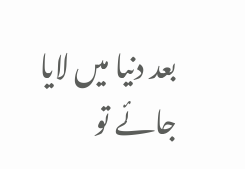بعد دنیا میں لایا جائے تو